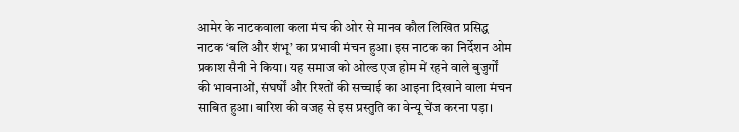आमेर के नाटकवाला कला मंच की ओर से मानव कौल लिखित प्रसिद्ध नाटक ‘बलि और शंभू’ का प्रभावी मंचन हुआ। इस नाटक का निर्देशन ओम प्रकाश सैनी ने किया। यह समाज को ओल्ड एज होम में रहने वाले बुजुर्गों की भावनाओं, संघर्षों और रिश्तों की सच्चाई का आइना दिखाने वाला मंचन साबित हुआ। बारिश की वजह से इस प्रस्तुति का वेन्यू चेंज करना पड़ा।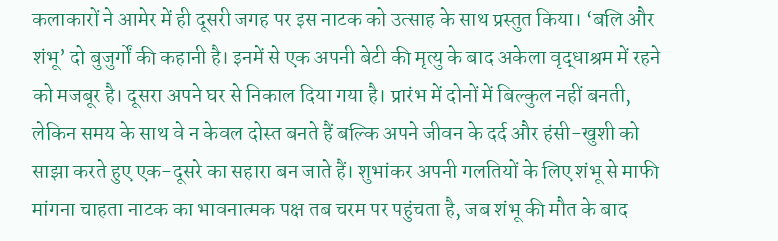कलाकारों ने आमेर में ही दूसरी जगह पर इस नाटक को उत्साह के साथ प्रस्तुत किया। ‘बलि और शंभू’ दो बुजुर्गों की कहानी है। इनमें से एक अपनी बेटी की मृत्यु के बाद अकेला वृद्धाश्रम में रहने को मजबूर है। दूसरा अपने घर से निकाल दिया गया है। प्रारंभ में दोनों में बिल्कुल नहीं बनती, लेकिन समय के साथ वे न केवल दोस्त बनते हैं बल्कि अपने जीवन के दर्द और हंसी-खुशी को साझा करते हुए एक-दूसरे का सहारा बन जाते हैं। शुभांकर अपनी गलतियों के लिए शंभू से माफी मांगना चाहता नाटक का भावनात्मक पक्ष तब चरम पर पहुंचता है, जब शंभू की मौत के बाद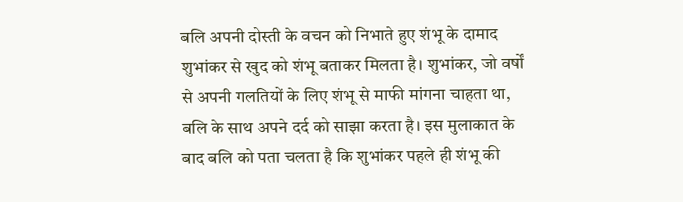बलि अपनी दोस्ती के वचन को निभाते हुए शंभू के दामाद शुभांकर से खुद को शंभू बताकर मिलता है। शुभांकर, जो वर्षों से अपनी गलतियों के लिए शंभू से माफी मांगना चाहता था, बलि के साथ अपने दर्द को साझा करता है। इस मुलाकात के बाद बलि को पता चलता है कि शुभांकर पहले ही शंभू की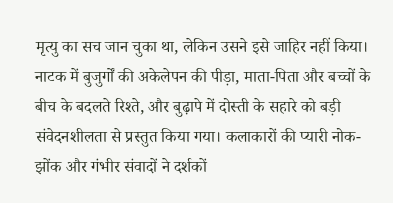मृत्यु का सच जान चुका था, लेकिन उसने इसे जाहिर नहीं किया। नाटक में बुजुर्गों की अकेलेपन की पीड़ा, माता-पिता और बच्चों के बीच के बदलते रिश्ते, और बुढ़ापे में दोस्ती के सहारे को बड़ी संवेदनशीलता से प्रस्तुत किया गया। कलाकारों की प्यारी नोक-झोंक और गंभीर संवादों ने दर्शकों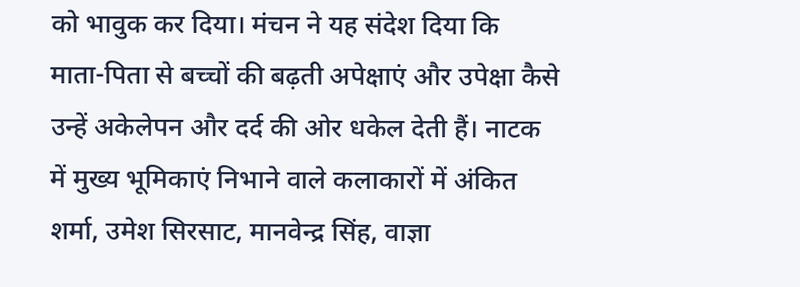को भावुक कर दिया। मंचन ने यह संदेश दिया कि माता-पिता से बच्चों की बढ़ती अपेक्षाएं और उपेक्षा कैसे उन्हें अकेलेपन और दर्द की ओर धकेल देती हैं। नाटक में मुख्य भूमिकाएं निभाने वाले कलाकारों में अंकित शर्मा, उमेश सिरसाट, मानवेन्द्र सिंह, वाज्ञा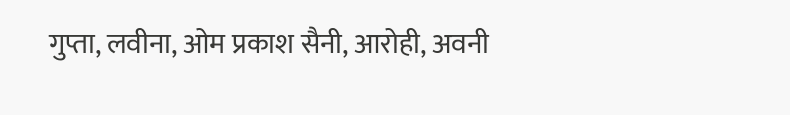गुप्ता, लवीना, ओम प्रकाश सैनी, आरोही, अवनी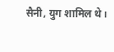सैनी, युग शामिल थे।